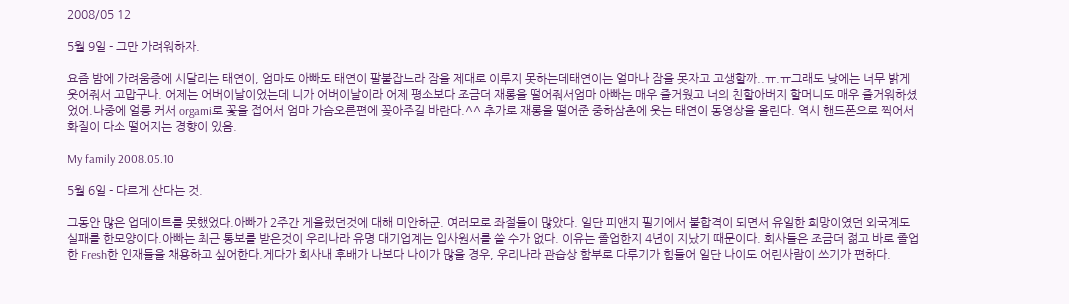2008/05 12

5월 9일 - 그만 가려워하자.

요즘 밤에 가려움증에 시달리는 태연이, 엄마도 아빠도 태연이 팔붙잡느라 잠을 제대로 이루지 못하는데태연이는 얼마나 잠을 못자고 고생할까..ㅠ.ㅠ그래도 낮에는 너무 밝게 웃어줘서 고맙구나. 어제는 어버이날이었는데 니가 어버이날이라 어제 평소보다 조금더 재롱을 떨어줘서엄마 아빠는 매우 즐거웠고 너의 친할아버지 할머니도 매우 즐거워하셨었어.나중에 얼릉 커서 orgami로 꽃을 접어서 엄마 가슴오른편에 꽂아주길 바란다.^^ 추가로 재롱을 떨어준 중하삼촌에 웃는 태연이 동영상을 올린다. 역시 핸드폰으로 찍어서 화질이 다소 떨어지는 경향이 있음.

My family 2008.05.10

5월 6일 - 다르게 산다는 것.

그동안 많은 업데이트를 못했었다.아빠가 2주간 게을렀던것에 대해 미안하군. 여러모로 좌절들이 많았다. 일단 피앤지 필기에서 불합격이 되면서 유일한 희망이였던 외국계도 실패를 한모양이다.아빠는 최근 통보를 받은것이 우리나라 유명 대기업계는 입사원서를 쓸 수가 없다. 이유는 졸업한지 4년이 지났기 때문이다. 회사들은 조금더 젊고 바로 졸업한 Fresh한 인재들을 채용하고 싶어한다.게다가 회사내 후배가 나보다 나이가 많을 경우, 우리나라 관습상 함부로 다루기가 힘들어 일단 나이도 어린사람이 쓰기가 편하다.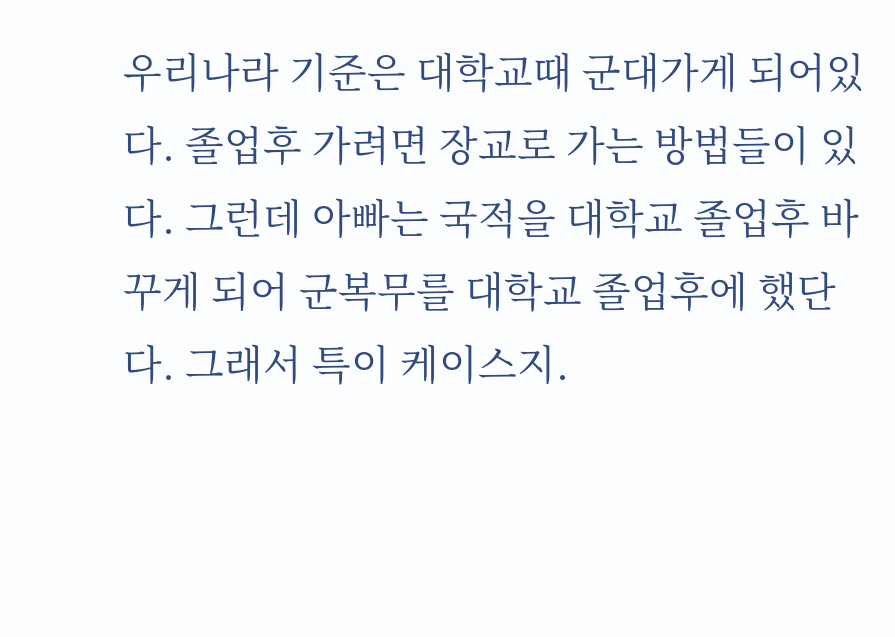우리나라 기준은 대학교때 군대가게 되어있다. 졸업후 가려면 장교로 가는 방법들이 있다. 그런데 아빠는 국적을 대학교 졸업후 바꾸게 되어 군복무를 대학교 졸업후에 했단다. 그래서 특이 케이스지.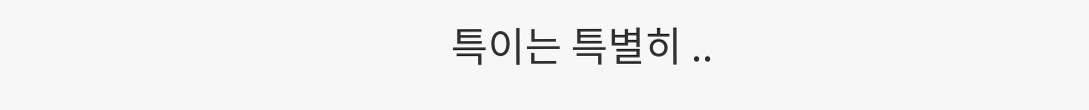특이는 특별히 ..